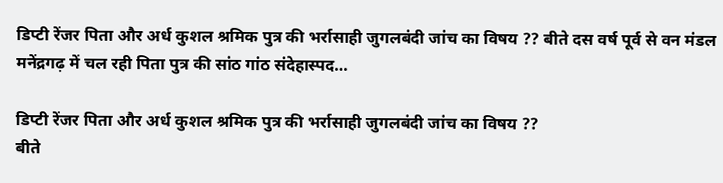डिप्टी रेंजर पिता और अर्ध कुशल श्रमिक पुत्र की भर्रासाही जुगलबंदी जांच का विषय ?? बीते दस वर्ष पूर्व से वन मंडल मनेंद्रगढ़ में चल रही पिता पुत्र की सांठ गांठ संदेहास्पद…

डिप्टी रेंजर पिता और अर्ध कुशल श्रमिक पुत्र की भर्रासाही जुगलबंदी जांच का विषय ??
बीते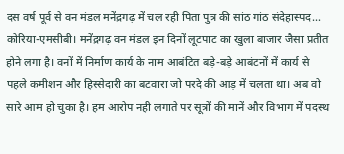दस वर्ष पूर्व से वन मंडल मनेंद्रगढ़ में चल रही पिता पुत्र की सांठ गांठ संदेहास्पद…
कोरिया-एमसीबी। मनेंद्रगढ़ वन मंडल इन दिनों लूटपाट का खुला बाजार जैसा प्रतीत होने लगा है। वनों में निर्माण कार्य के नाम आबंटित बड़े-बड़े आबंटनों में कार्य से पहले कमीशन और हिस्सेदारी का बटवारा जो परदे की आड़ में चलता था। अब वो सारे आम हो चुका है। हम आरोप नही लगाते पर सूत्रों की मानें और विभाग में पदस्थ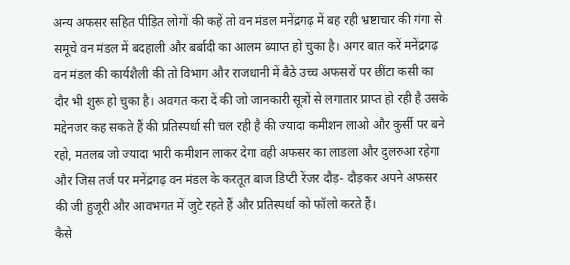अन्य अफसर सहित पीड़ित लोगों की कहें तो वन मंडल मनेंद्रगढ़ में बह रही भ्रष्टाचार की गंगा से समूचे वन मंडल में बदहाली और बर्बादी का आलम ब्याप्त हो चुका है। अगर बात करें मनेंद्रगढ़ वन मंडल की कार्यशैली की तो विभाग और राजधानी में बैठे उच्च अफसरों पर छींटा कसी का दौर भी शुरू हो चुका है। अवगत करा दें की जो जानकारी सूत्रों से लगातार प्राप्त हो रही है उसके मद्देनजर कह सकते हैं की प्रतिस्पर्धा सी चल रही है की ज्यादा कमीशन लाओ और कुर्सी पर बने रहो, मतलब जो ज्यादा भारी कमीशन लाकर देगा वही अफसर का लाडला और दुलरुआ रहेगा और जिस तर्ज पर मनेंद्रगढ़ वन मंडल के करतूत बाज डिप्टी रेंजर दौड़- दौड़कर अपने अफसर की जी हुजूरी और आवभगत में जुटे रहते हैं और प्रतिस्पर्धा को फॉलो करते हैं।
कैसे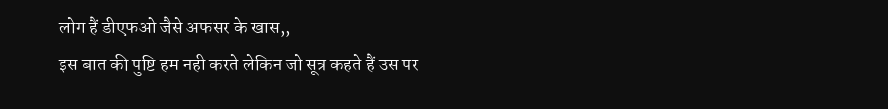लोग हैं डीएफओ जैसे अफसर के खास,,
इस बात की पुष्टि हम नही करते लेकिन जो सूत्र कहते हैं उस पर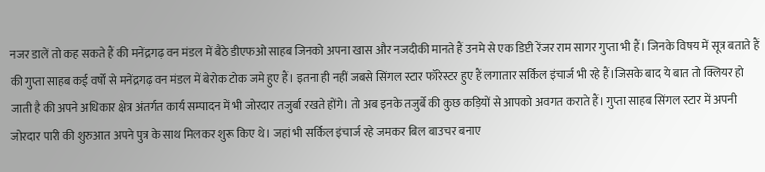नजर डालें तो कह सकते हैं की मनेंद्रगढ़ वन मंडल में बैठे डीएफओ साहब जिनको अपना खास और नजदीकी मानते हैं उनमे से एक डिप्टी रेंजर राम सागर गुप्ता भी हैं। जिनके विषय में सूत्र बताते हैं की गुप्ता साहब कई वर्षों से मनेंद्रगढ़ वन मंडल में बेरोक टोक जमे हुए हैं। इतना ही नहीं जबसे सिंगल स्टार फॉरेस्टर हुए हैं लगातार सर्किल इंचार्ज भी रहे हैं।जिसके बाद ये बात तो क्लियर हो जाती है की अपने अधिकार क्षेत्र अंतर्गत कार्य सम्पादन में भी जोरदार तजुर्बा रखते होंगे। तो अब इनके तजुर्बे की कुछ कड़ियों से आपको अवगत कराते हैं। गुप्ता साहब सिंगल स्टार में अपनी जोरदार पारी की शुरुआत अपने पुत्र के साथ मिलकर शुरू किए थे। जहां भी सर्किल इंचार्ज रहे जमकर बिल बाउचर बनाए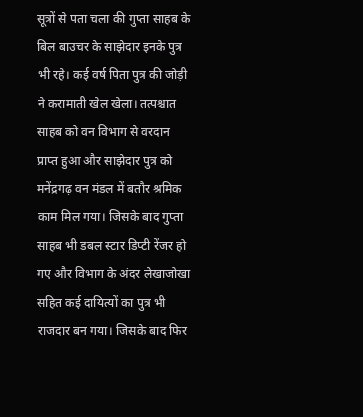सूत्रों से पता चला की गुप्ता साहब के बिल बाउचर के साझेदार इनके पुत्र भी रहे। कई वर्ष पिता पुत्र की जोड़ी ने करामाती खेल खेला। तत्पश्चात साहब को वन विभाग से वरदान प्राप्त हुआ और साझेदार पुत्र को मनेंद्रगढ़ वन मंडल में बतौर श्रमिक काम मिल गया। जिसके बाद गुप्ता साहब भी डबल स्टार डिप्टी रेंजर हो गए और विभाग के अंदर लेखाजोखा सहित कई दायित्यों का पुत्र भी राजदार बन गया। जिसके बाद फिर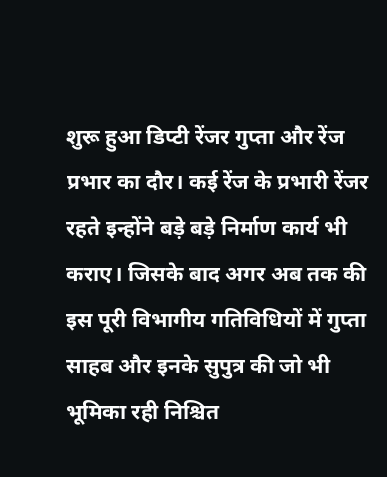शुरू हुआ डिप्टी रेंजर गुप्ता और रेंज प्रभार का दौर। कई रेंज के प्रभारी रेंजर रहते इन्होंने बड़े बड़े निर्माण कार्य भी कराए। जिसके बाद अगर अब तक की इस पूरी विभागीय गतिविधियों में गुप्ता साहब और इनके सुपुत्र की जो भी भूमिका रही निश्चित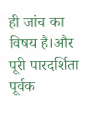ही जांच का विषय है।और पूरी पारदर्शिता पूर्वक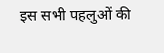इस सभी पहलुओं की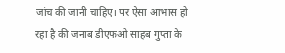जांच की जानी चाहिए। पर ऐसा आभास हो रहा है की जनाब डीएफओ साहब गुप्ता के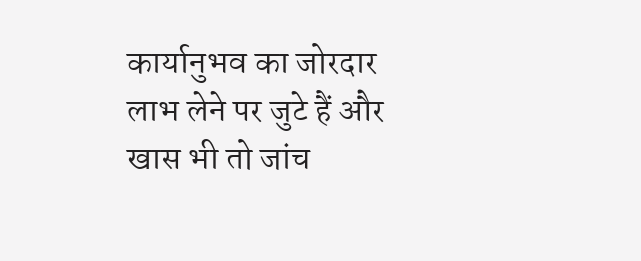कार्यानुभव का जोरदार लाभ लेने पर जुटे हैं और खास भी तो जांच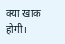क्या खाक होगी।